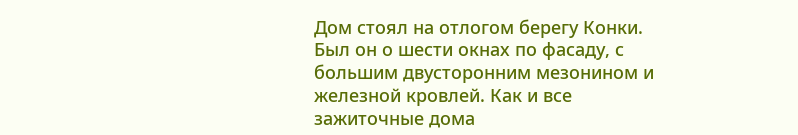Дом стоял на отлогом берегу Конки. Был он о шести окнах по фасаду, с большим двусторонним мезонином и железной кровлей. Как и все зажиточные дома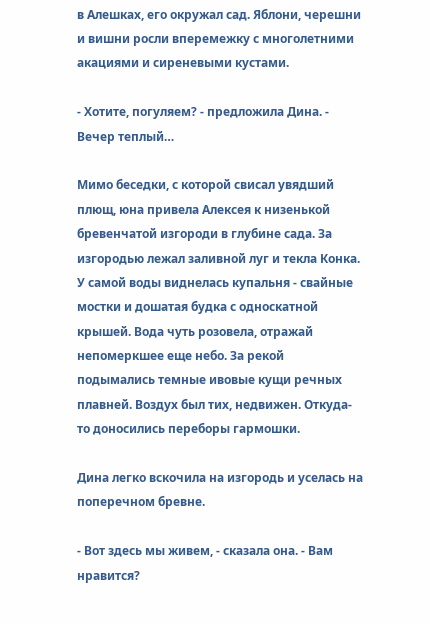в Алешках, его окружал сад. Яблони, черешни и вишни росли вперемежку с многолетними акациями и сиреневыми кустами.

- Хотите, погуляем? - предложила Дина. - Вечер теплый…

Мимо беседки, с которой свисал увядший плющ, юна привела Алексея к низенькой бревенчатой изгороди в глубине сада. За изгородью лежал заливной луг и текла Конка. У самой воды виднелась купальня - свайные мостки и дошатая будка с односкатной крышей. Вода чуть розовела, отражай непомеркшее еще небо. За рекой подымались темные ивовые кущи речных плавней. Воздух был тих, недвижен. Откуда-то доносились переборы гармошки.

Дина легко вскочила на изгородь и уселась на поперечном бревне.

- Вот здесь мы живем, - сказала она. - Вам нравится?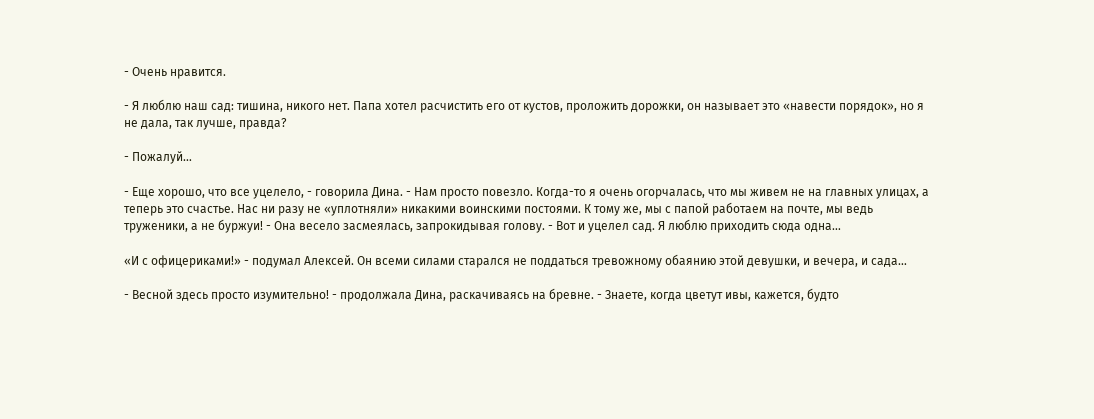- Очень нравится.

- Я люблю наш сад: тишина, никого нет. Папа хотел расчистить его от кустов, проложить дорожки, он называет это «навести порядок», но я не дала, так лучше, правда?

- Пожалуй…

- Еще хорошо, что все уцелело, - говорила Дина. - Нам просто повезло. Когда-то я очень огорчалась, что мы живем не на главных улицах, а теперь это счастье. Нас ни разу не «уплотняли» никакими воинскими постоями. К тому же, мы с папой работаем на почте, мы ведь труженики, а не буржуи! - Она весело засмеялась, запрокидывая голову. - Вот и уцелел сад. Я люблю приходить сюда одна…

«И с офицериками!» - подумал Алексей. Он всеми силами старался не поддаться тревожному обаянию этой девушки, и вечера, и сада…

- Весной здесь просто изумительно! - продолжала Дина, раскачиваясь на бревне. - Знаете, когда цветут ивы, кажется, будто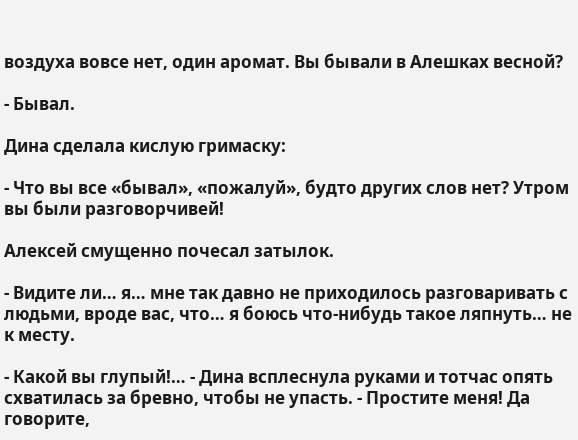воздуха вовсе нет, один аромат. Вы бывали в Алешках весной?

- Бывал.

Дина сделала кислую гримаску:

- Что вы все «бывал», «пожалуй», будто других слов нет? Утром вы были разговорчивей!

Алексей смущенно почесал затылок.

- Видите ли… я… мне так давно не приходилось разговаривать с людьми, вроде вас, что… я боюсь что-нибудь такое ляпнуть… не к месту.

- Какой вы глупый!… - Дина всплеснула руками и тотчас опять схватилась за бревно, чтобы не упасть. - Простите меня! Да говорите,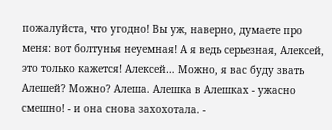пожалуйста, что угодно! Вы уж, наверно, думаете про меня: вот болтунья неуемная! А я ведь серьезная, Алексей, это только кажется! Алексей… Можно, я вас буду звать Алешей? Можно? Алеша. Алешка в Алешках - ужасно смешно! - и она снова захохотала. -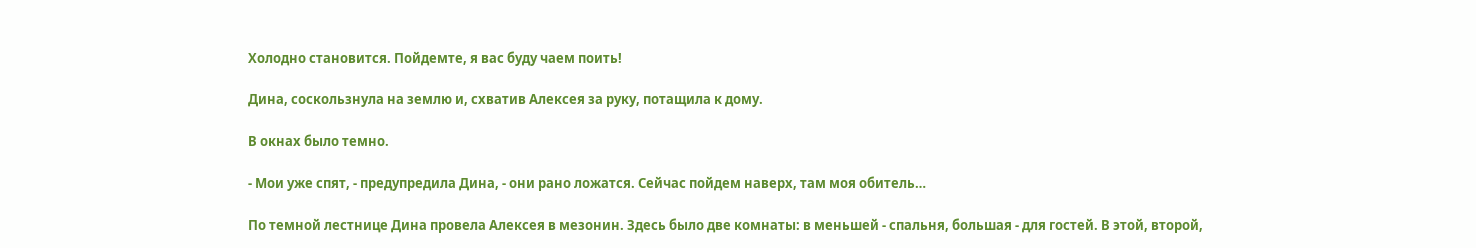Холодно становится. Пойдемте, я вас буду чаем поить!

Дина, соскользнула на землю и, схватив Алексея за руку, потащила к дому.

В окнах было темно.

- Мои уже спят, - предупредила Дина, - они рано ложатся. Сейчас пойдем наверх, там моя обитель…

По темной лестнице Дина провела Алексея в мезонин. Здесь было две комнаты: в меньшей - спальня, большая - для гостей. В этой, второй,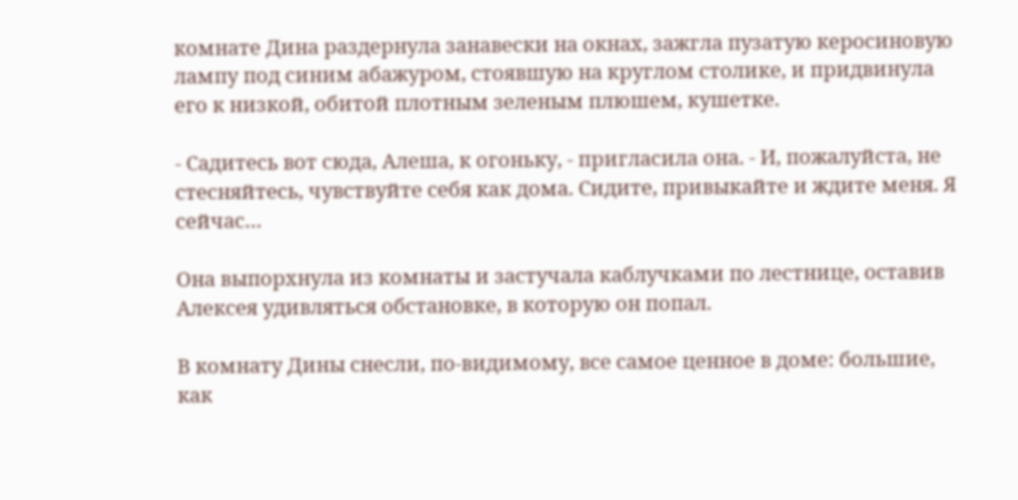комнате Дина раздернула занавески на окнах, зажгла пузатую керосиновую лампу под синим абажуром, стоявшую на круглом столике, и придвинула его к низкой, обитой плотным зеленым плюшем, кушетке.

- Садитесь вот сюда, Алеша, к огоньку, - пригласила она. - И, пожалуйста, не стесняйтесь, чувствуйте себя как дома. Сидите, привыкайте и ждите меня. Я сейчас…

Она выпорхнула из комнаты и застучала каблучками по лестнице, оставив Алексея удивляться обстановке, в которую он попал.

В комнату Дины снесли, по-видимому, все самое ценное в доме: большие, как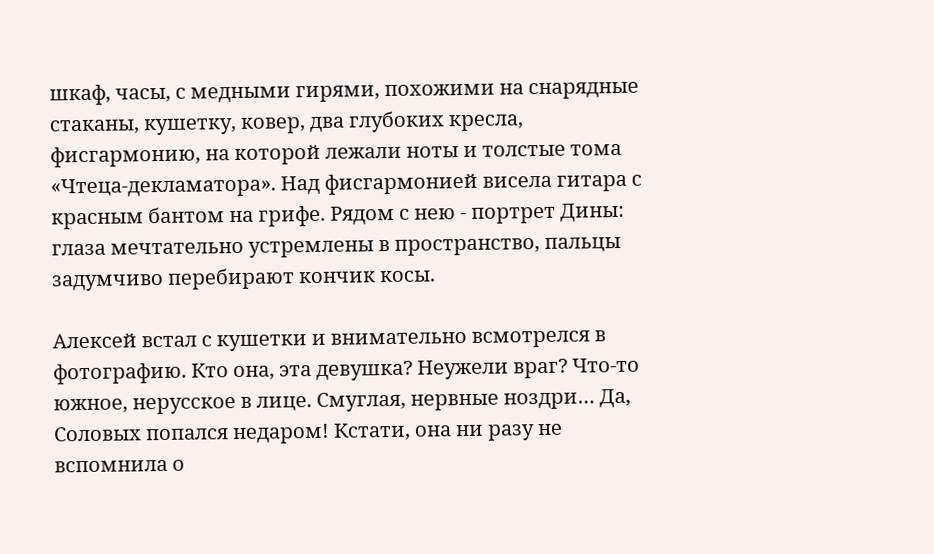шкаф, часы, с медными гирями, похожими на снарядные стаканы, кушетку, ковер, два глубоких кресла, фисгармонию, на которой лежали ноты и толстые тома «Чтеца-декламатора». Над фисгармонией висела гитара с красным бантом на грифе. Рядом с нею - портрет Дины: глаза мечтательно устремлены в пространство, пальцы задумчиво перебирают кончик косы.

Алексей встал с кушетки и внимательно всмотрелся в фотографию. Кто она, эта девушка? Неужели враг? Что-то южное, нерусское в лице. Смуглая, нервные ноздри… Да, Соловых попался недаром! Кстати, она ни разу не вспомнила о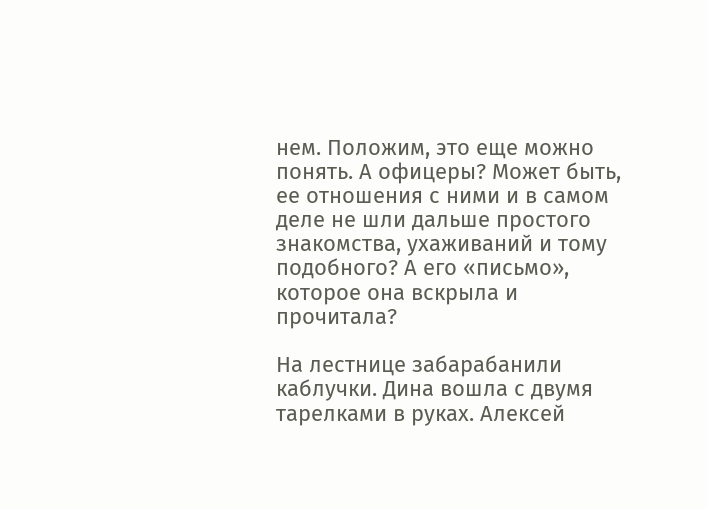нем. Положим, это еще можно понять. А офицеры? Может быть, ее отношения с ними и в самом деле не шли дальше простого знакомства, ухаживаний и тому подобного? А его «письмо», которое она вскрыла и прочитала?

На лестнице забарабанили каблучки. Дина вошла с двумя тарелками в руках. Алексей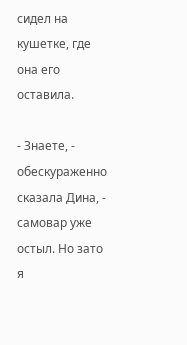сидел на кушетке, где она его оставила.

- Знаете, - обескураженно сказала Дина, - самовар уже остыл. Но зато я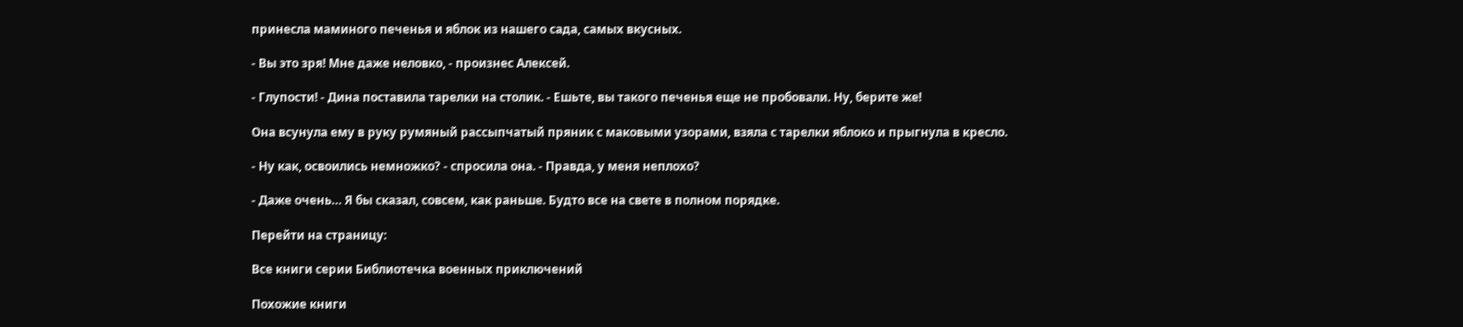принесла маминого печенья и яблок из нашего сада, самых вкусных.

- Вы это зря! Мне даже неловко, - произнес Алексей.

- Глупости! - Дина поставила тарелки на столик. - Ешьте, вы такого печенья еще не пробовали. Ну, берите же!

Она всунула ему в руку румяный рассыпчатый пряник с маковыми узорами, взяла с тарелки яблоко и прыгнула в кресло.

- Ну как, освоились немножко? - спросила она. - Правда, у меня неплохо?

- Даже очень… Я бы сказал, совсем, как раньше. Будто все на свете в полном порядке.

Перейти на страницу:

Все книги серии Библиотечка военных приключений

Похожие книги